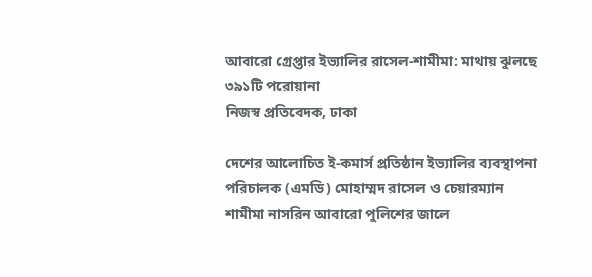আবারো গ্রেপ্তার ইভ্যালির রাসেল-শামীমা: মাথায় ঝুলছে ৩৯১টি পরোয়ানা
নিজস্ব প্রতিবেদক, ঢাকা

দেশের আলোচিত ই-কমার্স প্রতিষ্ঠান ইভ্যালির ব্যবস্থাপনা পরিচালক (এমডি) মোহাম্মদ রাসেল ও চেয়ারম্যান শামীমা নাসরিন আবারো পুলিশের জালে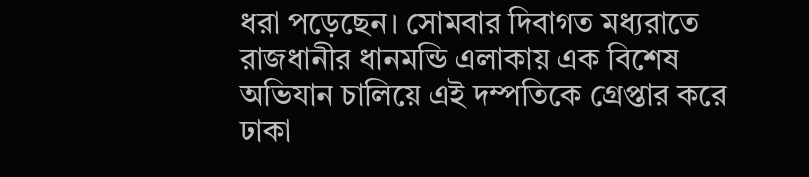ধরা পড়েছেন। সোমবার দিবাগত মধ্যরাতে রাজধানীর ধানমন্ডি এলাকায় এক বিশেষ অভিযান চালিয়ে এই দম্পতিকে গ্রেপ্তার করে ঢাকা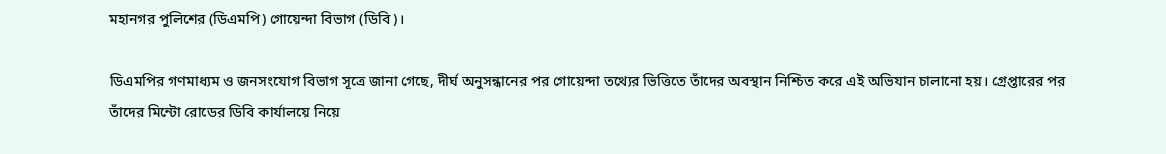মহানগর পুলিশের (ডিএমপি) গোয়েন্দা বিভাগ (ডিবি)।

ডিএমপির গণমাধ্যম ও জনসংযোগ বিভাগ সূত্রে জানা গেছে, দীর্ঘ অনুসন্ধানের পর গোয়েন্দা তথ্যের ভিত্তিতে তাঁদের অবস্থান নিশ্চিত করে এই অভিযান চালানো হয়। গ্রেপ্তারের পর তাঁদের মিন্টো রোডের ডিবি কার্যালয়ে নিয়ে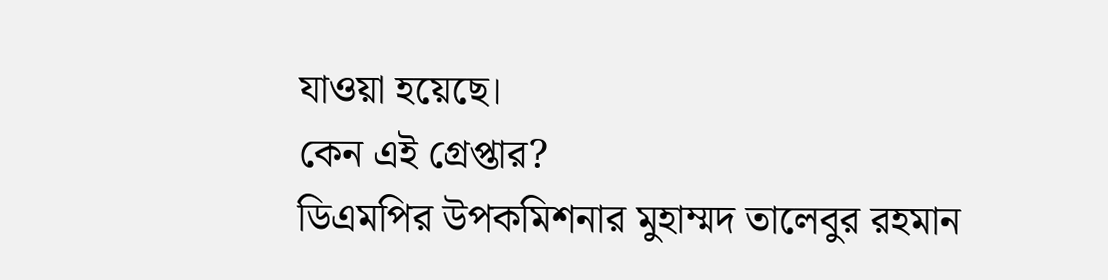যাওয়া হয়েছে।
কেন এই গ্রেপ্তার?
ডিএমপির উপকমিশনার মুহাম্মদ তালেবুর রহমান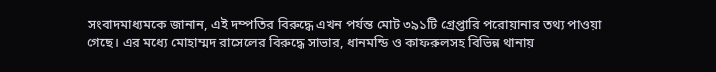সংবাদমাধ্যমকে জানান, এই দম্পতির বিরুদ্ধে এখন পর্যন্ত মোট ৩৯১টি গ্রেপ্তারি পরোয়ানার তথ্য পাওয়া গেছে। এর মধ্যে মোহাম্মদ রাসেলের বিরুদ্ধে সাভার, ধানমন্ডি ও কাফরুলসহ বিভিন্ন থানায়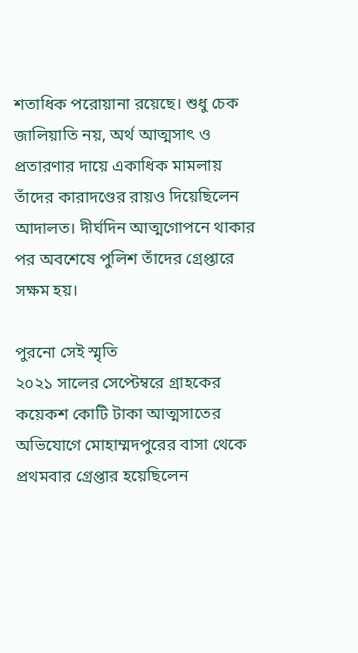শতাধিক পরোয়ানা রয়েছে। শুধু চেক জালিয়াতি নয়, অর্থ আত্মসাৎ ও প্রতারণার দায়ে একাধিক মামলায় তাঁদের কারাদণ্ডের রায়ও দিয়েছিলেন আদালত। দীর্ঘদিন আত্মগোপনে থাকার পর অবশেষে পুলিশ তাঁদের গ্রেপ্তারে সক্ষম হয়।

পুরনো সেই স্মৃতি
২০২১ সালের সেপ্টেম্বরে গ্রাহকের কয়েকশ কোটি টাকা আত্মসাতের অভিযোগে মোহাম্মদপুরের বাসা থেকে প্রথমবার গ্রেপ্তার হয়েছিলেন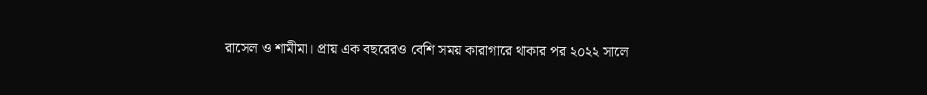রাসেল ও শামীমা। প্রায় এক বছরেরও বেশি সময় কারাগারে থাকার পর ২০২২ সালে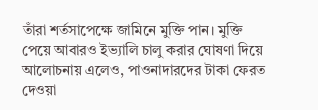তাঁরা শর্তসাপেক্ষে জামিনে মুক্তি পান। মুক্তি পেয়ে আবারও ইভ্যালি চালু করার ঘোষণা দিয়ে আলোচনায় এলেও, পাওনাদারদের টাকা ফেরত দেওয়া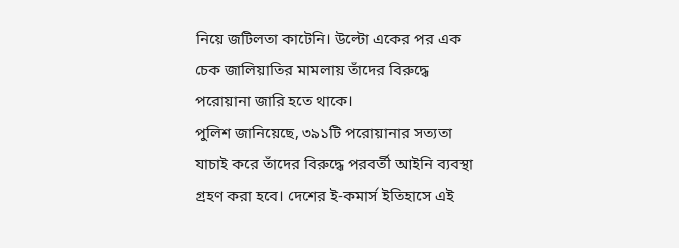নিয়ে জটিলতা কাটেনি। উল্টো একের পর এক চেক জালিয়াতির মামলায় তাঁদের বিরুদ্ধে পরোয়ানা জারি হতে থাকে।
পুলিশ জানিয়েছে, ৩৯১টি পরোয়ানার সত্যতা যাচাই করে তাঁদের বিরুদ্ধে পরবর্তী আইনি ব্যবস্থা গ্রহণ করা হবে। দেশের ই-কমার্স ইতিহাসে এই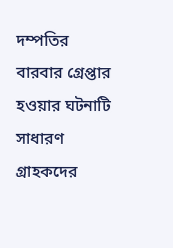দম্পতির বারবার গ্রেপ্তার হওয়ার ঘটনাটি সাধারণ গ্রাহকদের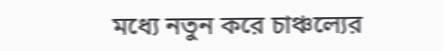মধ্যে নতুন করে চাঞ্চল্যের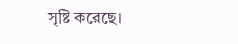সৃষ্টি করেছে।